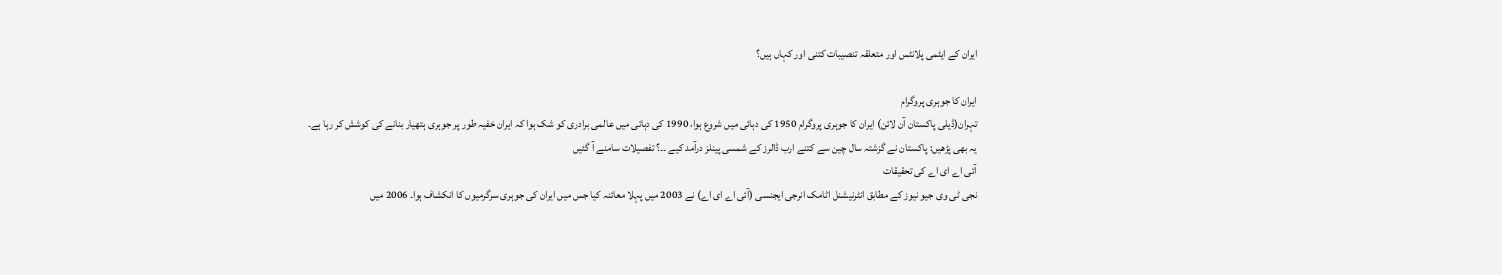ایران کے ایٹمی پلانٹس اور متعلقہ تنصیبات کتنی اور کہاں ہیں؟

ایران کا جوہری پروگرام
تہران(ڈیلی پاکستان آن لائن) ایران کا جوہری پروگرام 1950 کی دہائی میں شروع ہوا، 1990 کی دہائی میں عالمی برادری کو شک ہوا کہ ایران خفیہ طور پر جوہری ہتھیار بنانے کی کوشش کر رہا ہے۔
یہ بھی پڑھیں: پاکستان نے گزشتہ سال چین سے کتنے ارب ڈالرز کے شمسی پینلز درآمد کیے ۔۔؟ تفصیلات سامنے آ گئیں
آئی اے ای اے کی تحقیقات
نجی ٹی وی جیو نیوز کے مطابق انٹرنیشنل اٹامک انرجی ایجنسی (آئی اے ای اے) نے 2003 میں پہلا معائنہ کیا جس میں ایران کی جوہری سرگرمیوں کا انکشاف ہوا۔ 2006 میں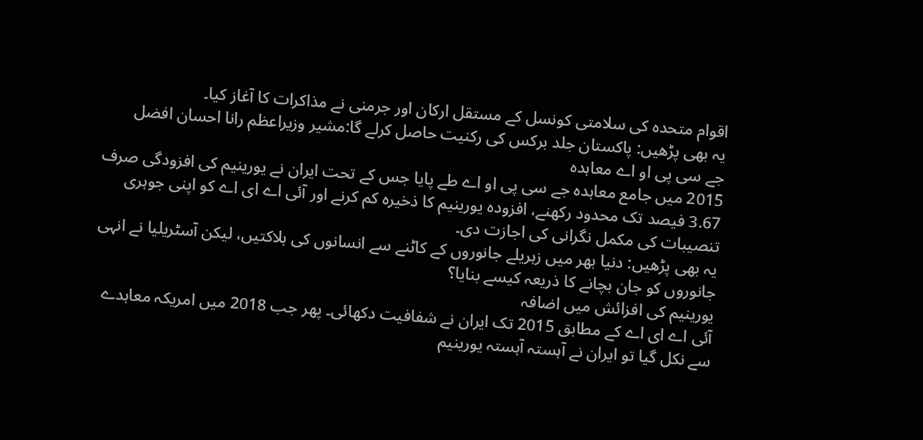اقوام متحدہ کی سلامتی کونسل کے مستقل ارکان اور جرمنی نے مذاکرات کا آغاز کیا۔
یہ بھی پڑھیں: پاکستان جلد برکس کی رکنیت حاصل کرلے گا:مشیر وزیراعظم رانا احسان افضل
جے سی پی او اے معاہدہ
2015 میں جامع معاہدہ جے سی پی او اے طے پایا جس کے تحت ایران نے یورینیم کی افزودگی صرف 3.67 فیصد تک محدود رکھنے، افزودہ یورینیم کا ذخیرہ کم کرنے اور آئی اے ای اے کو اپنی جوہری تنصیبات کی مکمل نگرانی کی اجازت دی۔
یہ بھی پڑھیں: دنیا بھر میں زہریلے جانوروں کے کاٹنے سے انسانوں کی ہلاکتیں، لیکن آسٹریلیا نے انہی جانوروں کو جان بچانے کا ذریعہ کیسے بنایا؟
یورینیم کی افزائش میں اضافہ
آئی اے ای اے کے مطابق 2015 تک ایران نے شفافیت دکھائی۔ پھر جب 2018 میں امریکہ معاہدے سے نکل گیا تو ایران نے آہستہ آہستہ یورینیم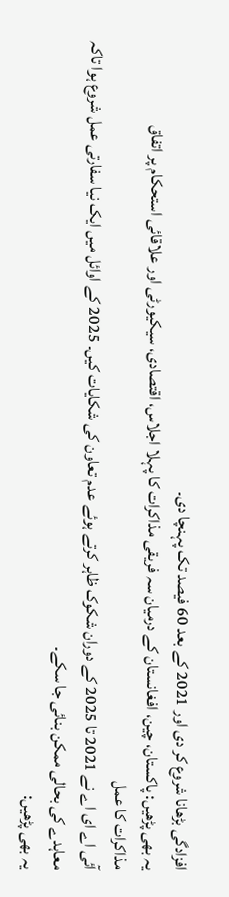افزادگی بڑھانا شروع کر دی اور 2021 کے بعد 60 فیصد تک پہنچا دی۔
یہ بھی پڑھیں: پاکستان، چین، افغانستان کے درمیان سہ فریقی مذاکرات کا پہلا اجلاس، اقتصادی، سیکیورٹی اور علاقائی استحکام پر اتفاق
مذاکرات کا عمل
آئی اے ای اے نے 2021 تا 2025 کے دوران شکوک ظاہر کرتے ہوئے عدم تعاون کی شکایات کیں۔ 2025 کے اوائل میں ایک نیا سفارتی عمل شروع ہوا تاکہ معاہدے کی بحالی ممکن بنائی جا سکے۔
یہ بھی پڑھیں: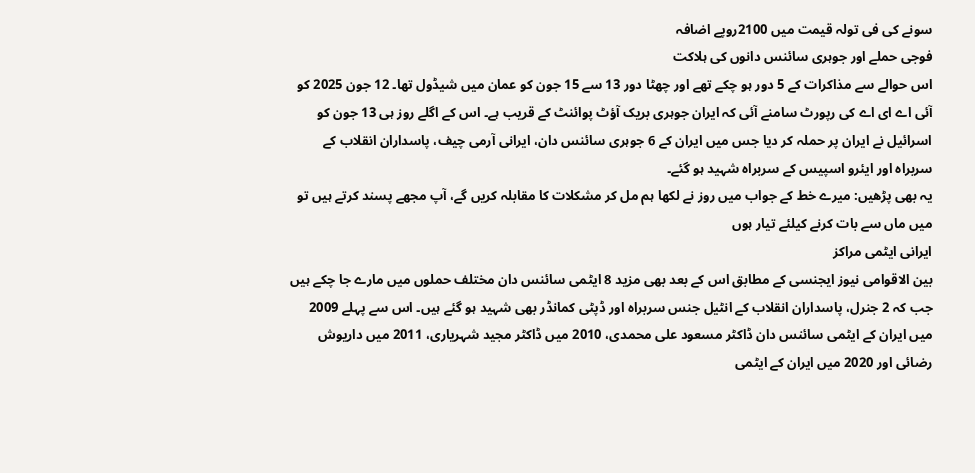سونے کی فی تولہ قیمت میں 2100روپے اضافہ
فوجی حملے اور جوہری سائنس دانوں کی ہلاکت
اس حوالے سے مذاکرات کے 5 دور ہو چکے تھے اور چھٹا دور 13 سے 15 جون کو عمان میں شیڈول تھا۔ 12 جون 2025 کو آئی اے ای اے کی رپورٹ سامنے آئی کہ ایران جوہری بریک آؤٹ پوائنٹ کے قریب ہے۔ اس کے اگلے روز ہی 13 جون کو اسرائیل نے ایران پر حملہ کر دیا جس میں ایران کے 6 جوہری سائنس دان، ایرانی آرمی چیف، پاسداران انقلاب کے سربراہ اور ایئرو اسپیس کے سربراہ شہید ہو گئے۔
یہ بھی پڑھیں: میرے خط کے جواب میں روز نے لکھا ہم مل کر مشکلات کا مقابلہ کریں گے، آپ مجھے پسند کرتے ہیں تو میں ماں سے بات کرنے کیلئے تیار ہوں
ایرانی ایٹمی مراکز
بین الاقوامی نیوز ایجنسی کے مطابق اس کے بعد بھی مزید 8 ایٹمی سائنس دان مختلف حملوں میں مارے جا چکے ہیں جب کہ 2 جنرل، پاسداران انقلاب کے انٹیل جنس سربراہ اور ڈپٹی کمانڈر بھی شہید ہو گئے ہیں۔ اس سے پہلے 2009 میں ایران کے ایٹمی سائنس دان ڈاکٹر مسعود علی محمدی، 2010 میں ڈاکٹر مجید شہریاری، 2011 میں داریوش رضائی اور 2020 میں ایران کے ایٹمی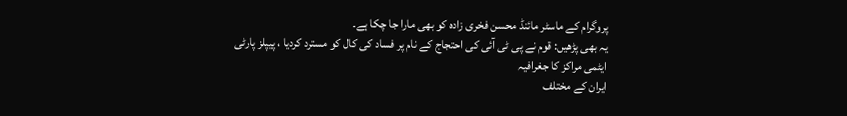پروگرام کے ماسٹر مائنڈ محسن فخری زادہ کو بھی مارا جا چکا ہے۔
یہ بھی پڑھیں: قوم نے پی ٹی آئی کی احتجاج کے نام پر فساد کی کال کو مسترد کردیا ، پیپلز پارٹی
ایٹمی مراکز کا جغرافیہ
ایران کے مختلف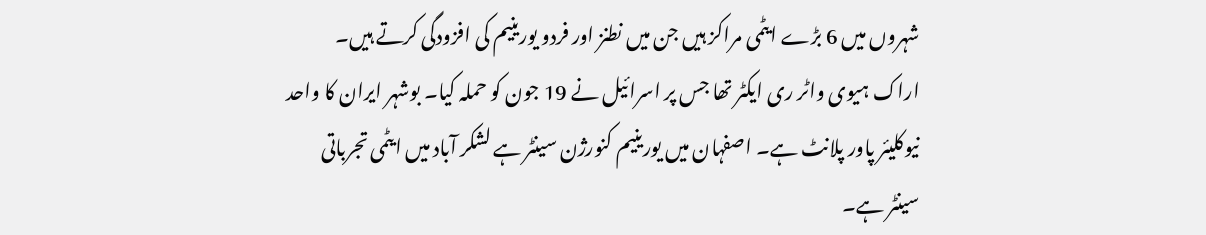شہروں میں 6 بڑے ایٹمی مراکز ہیں جن میں نطنز اور فردو یورینیم کی افزودگی کرتے ہیں۔ اراک ہیوی واٹر ری ایکٹر تھا جس پر اسرائیل نے 19 جون کو حملہ کیا۔ بوشہر ایران کا واحد نیوکلیئر پاور پلانٹ ہے۔ اصفہان میں یورینیم کنورژن سینٹر ہے لشکر آباد میں ایٹمی تجرباتی سینٹر ہے۔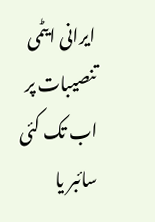ایرانی ایٹمی تنصیبات پر اب تک کئی سائبر یا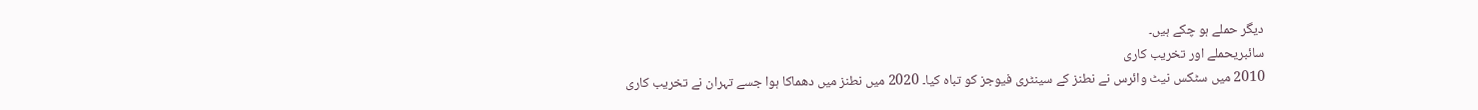دیگر حملے ہو چکے ہیں۔
سائبریحملے اور تخریب کاری
2010 میں سٹکس نیٹ وائرس نے نطنز کے سینٹری فیوجز کو تباہ کیا۔ 2020 میں نطنز میں دھماکا ہوا جسے تہران نے تخریب کاری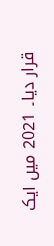قرار دیا۔ 2021 میں ایک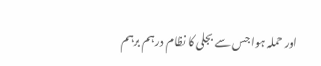اور حملہ ہوا جس سے بجلی کا نظام درہم برہم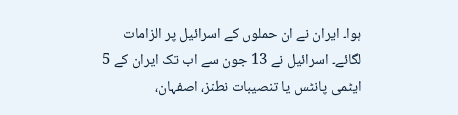ہوا۔ ایران نے ان حملوں کے اسرائیل پر الزامات لگائے۔ اسرائیل نے 13 جون سے اب تک ایران کے 5 ایٹمی پانٹس یا تنصیبات نطنز، اصفہان،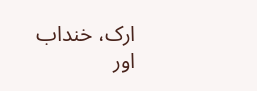ارک، خنداب اور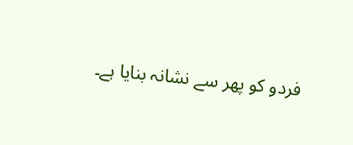فردو کو پھر سے نشانہ بنایا ہے۔